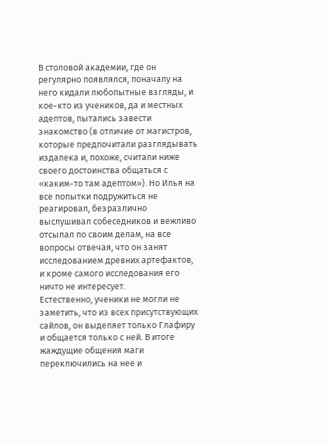В столовой академии, где он регулярно появлялся, поначалу на него кидали любопытные взгляды, и кое-кто из учеников, да и местных адептов, пытались завести знакомство (в отличие от магистров, которые предпочитали разглядывать издалека и, похоже, считали ниже своего достоинства общаться с «каким-то там адептом»). Но Илья на все попытки подружиться не реагировал, безразлично выслушивал собеседников и вежливо отсылал по своим делам, на все вопросы отвечая, что он занят исследованием древних артефактов, и кроме самого исследования его ничто не интересует.
Естественно, ученики не могли не заметить, что из всех присутствующих сайлов, он выделяет только Глафиру и общается только с ней. В итоге жаждущие общения маги переключились на нее и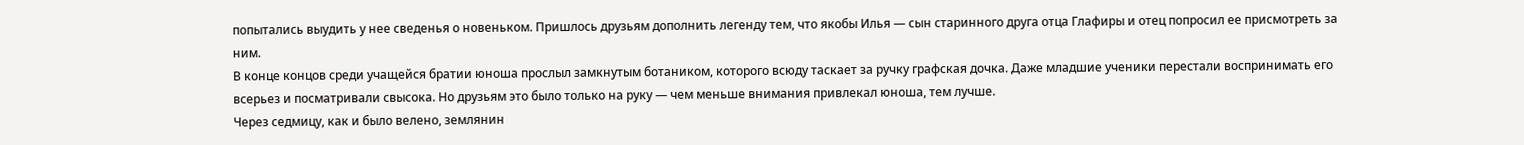попытались выудить у нее сведенья о новеньком. Пришлось друзьям дополнить легенду тем, что якобы Илья — сын старинного друга отца Глафиры и отец попросил ее присмотреть за ним.
В конце концов среди учащейся братии юноша прослыл замкнутым ботаником, которого всюду таскает за ручку графская дочка. Даже младшие ученики перестали воспринимать его всерьез и посматривали свысока. Но друзьям это было только на руку — чем меньше внимания привлекал юноша, тем лучше.
Через седмицу, как и было велено, землянин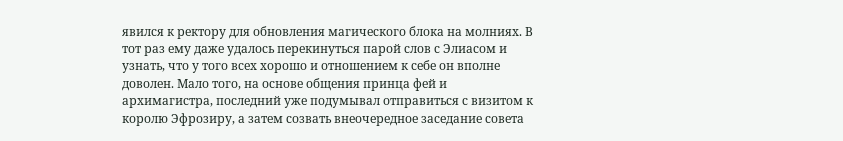явился к ректору для обновления магического блока на молниях. В тот раз ему даже удалось перекинуться парой слов с Элиасом и узнать, что у того всех хорошо и отношением к себе он вполне доволен. Мало того, на основе общения принца фей и архимагистра, последний уже подумывал отправиться с визитом к королю Эфрозиру, а затем созвать внеочередное заседание совета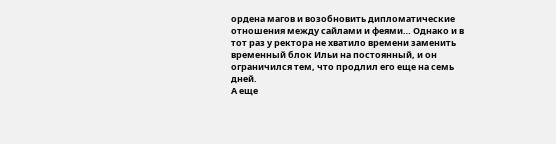ордена магов и возобновить дипломатические отношения между сайлами и феями… Однако и в тот раз у ректора не хватило времени заменить временный блок Ильи на постоянный, и он ограничился тем, что продлил его еще на семь дней.
А еще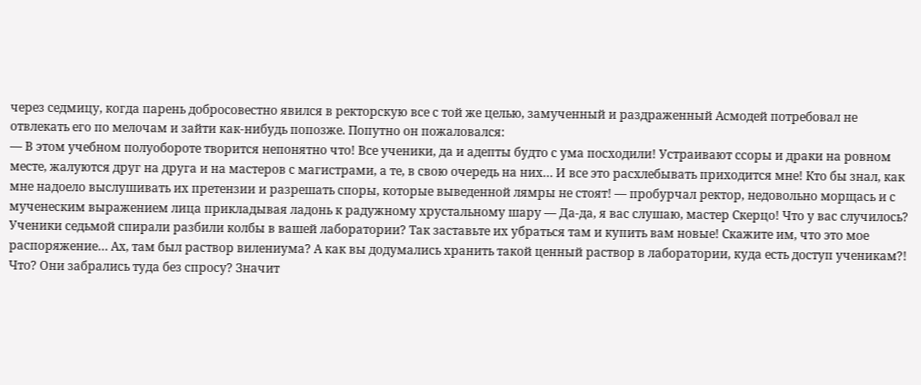через седмицу, когда парень добросовестно явился в ректорскую все с той же целью, замученный и раздраженный Асмодей потребовал не отвлекать его по мелочам и зайти как-нибудь попозже. Попутно он пожаловался:
— В этом учебном полуобороте творится непонятно что! Все ученики, да и адепты будто с ума посходили! Устраивают ссоры и драки на ровном месте, жалуются друг на друга и на мастеров с магистрами, а те, в свою очередь на них… И все это расхлебывать приходится мне! Кто бы знал, как мне надоело выслушивать их претензии и разрешать споры, которые выведенной лямры не стоят! — пробурчал ректор, недовольно морщась и с мученеским выражением лица прикладывая ладонь к радужному хрустальному шару — Да-да, я вас слушаю, мастер Скерцо! Что у вас случилось? Ученики седьмой спирали разбили колбы в вашей лаборатории? Так заставьте их убраться там и купить вам новые! Скажите им, что это мое распоряжение… Ах, там был раствор вилениума? А как вы додумались хранить такой ценный раствор в лаборатории, куда есть доступ ученикам?! Что? Они забрались туда без спросу? Значит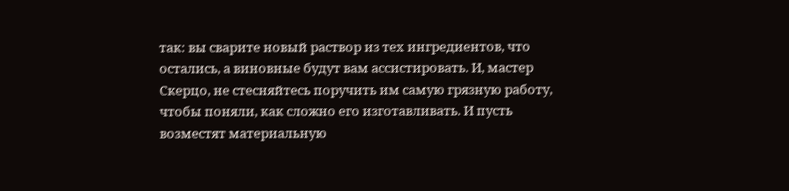так: вы сварите новый раствор из тех ингредиентов, что остались, а виновные будут вам ассистировать. И, мастер Скерцо, не стесняйтесь поручить им самую грязную работу, чтобы поняли, как сложно его изготавливать. И пусть возместят материальную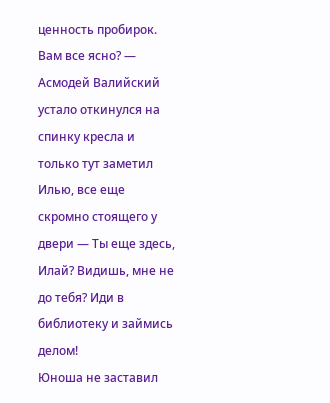ценность пробирок. Вам все ясно? — Асмодей Валийский устало откинулся на спинку кресла и только тут заметил Илью, все еще скромно стоящего у двери — Ты еще здесь, Илай? Видишь, мне не до тебя? Иди в библиотеку и займись делом!
Юноша не заставил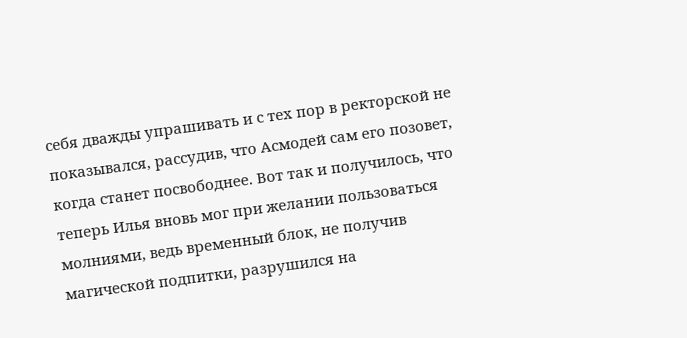себя дважды упрашивать и с тех пор в ректорской не показывался, рассудив, что Асмодей сам его позовет, когда станет посвободнее. Вот так и получилось, что теперь Илья вновь мог при желании пользоваться молниями, ведь временный блок, не получив магической подпитки, разрушился на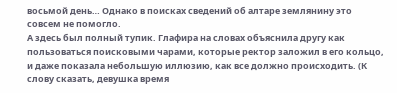восьмой день… Однако в поисках сведений об алтаре землянину это совсем не помогло.
А здесь был полный тупик. Глафира на словах объяснила другу как пользоваться поисковыми чарами, которые ректор заложил в его кольцо, и даже показала небольшую иллюзию, как все должно происходить. (К слову сказать, девушка время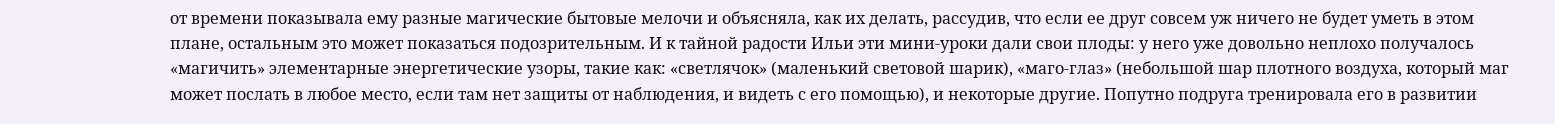от времени показывала ему разные магические бытовые мелочи и объясняла, как их делать, рассудив, что если ее друг совсем уж ничего не будет уметь в этом плане, остальным это может показаться подозрительным. И к тайной радости Ильи эти мини-уроки дали свои плоды: у него уже довольно неплохо получалось «магичить» элементарные энергетические узоры, такие как: «светлячок» (маленький световой шарик), «маго-глаз» (небольшой шар плотного воздуха, который маг может послать в любое место, если там нет защиты от наблюдения, и видеть с его помощью), и некоторые другие. Попутно подруга тренировала его в развитии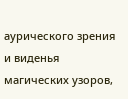аурического зрения и виденья магических узоров,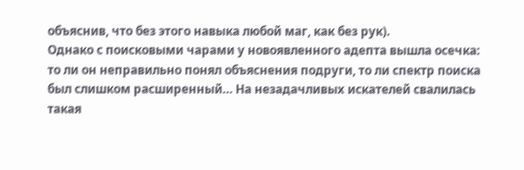объяснив, что без этого навыка любой маг, как без рук).
Однако с поисковыми чарами у новоявленного адепта вышла осечка: то ли он неправильно понял объяснения подруги, то ли спектр поиска был слишком расширенный… На незадачливых искателей свалилась такая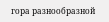гора разнообразной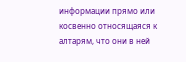информации прямо или косвенно относящаяся к алтарям, что они в ней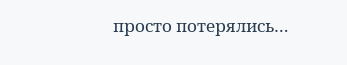просто потерялись…